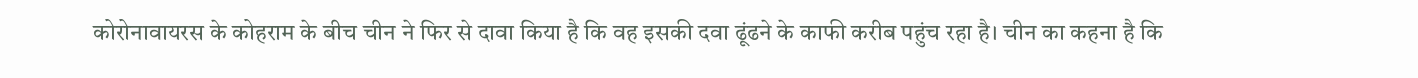कोरोनावायरस के कोहराम के बीच चीन ने फिर से दावा किया है कि वह इसकी दवा ढूंढने के काफी करीब पहुंच रहा है। चीन का कहना है कि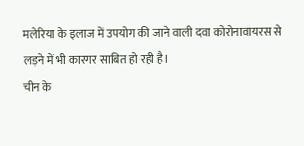मलेरिया के इलाज में उपयोग की जाने वाली दवा कोरोनावायरस से लड़ने में भी कारगर साबित हो रही है।
चीन के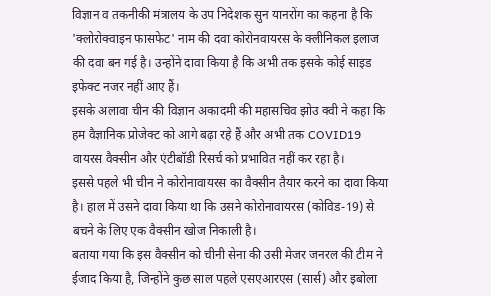विज्ञान व तकनीकी मंत्रालय के उप निदेशक सुन यानरोंग का कहना है कि 'क्लोरोक्वाइन फासफेट' नाम की दवा कोरोनवायरस के क्लीनिकल इलाज की दवा बन गई है। उन्होंने दावा किया है कि अभी तक इसके कोई साइड इफेक्ट नजर नहीं आए हैं।
इसके अलावा चीन की विज्ञान अकादमी की महासचिव झोउ क्वी ने कहा कि हम वैज्ञानिक प्रोजेक्ट को आगे बढ़ा रहे हैं और अभी तक COVID19 वायरस वैक्सीन और एंटीबॉडी रिसर्च को प्रभावित नहीं कर रहा है।
इससे पहले भी चीन ने कोरोनावायरस का वैक्सीन तैयार करने का दावा किया है। हाल में उसने दावा किया था कि उसने कोरोनावायरस (कोविड-19) से बचने के लिए एक वैक्सीन खोज निकाली है।
बताया गया कि इस वैक्सीन को चीनी सेना की उसी मेजर जनरल की टीम ने ईजाद किया है, जिन्होंने कुछ साल पहले एसएआरएस (सार्स) और इबोला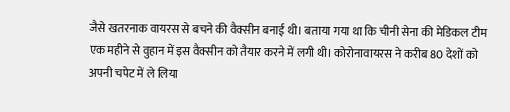जैसे खतरनाक वायरस से बचने की वैक्सीन बनाई थी। बताया गया था कि चीनी सेना की मेडिकल टीम एक महीने से वुहान में इस वैक्सीन को तैयार करने में लगी थी। कोरोनावायरस ने करीब 80 देशों को अपनी चपेट में ले लिया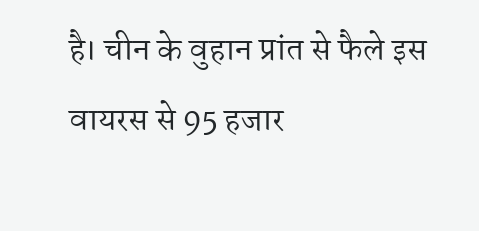है। चीन के वुहान प्रांत से फैले इस वायरस से 95 हजार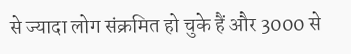से ज्यादा लोग संक्रमित हो चुके हैं और 3000 से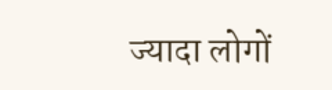ज्यादा लोगों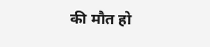की मौत हो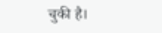चुकी है।